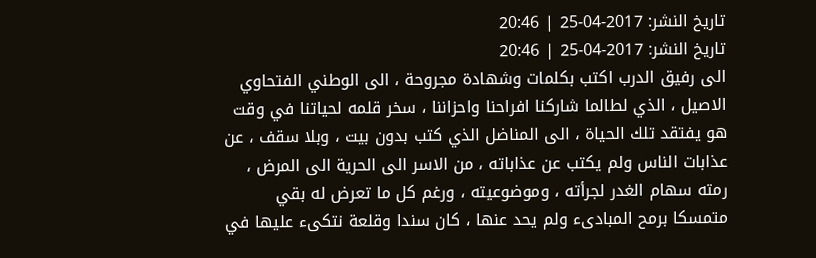تاريخ النشر: 2017-04-25 | 20:46
تاريخ النشر: 2017-04-25 | 20:46
الى رفيق الدرب اكتب بكلمات وشهادة مجروحة ، الى الوطني الفتحاوي الاصيل ، الذي لطالما شاركنا افراحنا واحزاننا ، سخر قلمه لحياتنا في وقت هو يفتقد تلك الحياة ، الى المناضل الذي كتب بدون بيت ، وبلا سقف ، عن عذابات الناس ولم يكتب عن عذاباته ، من الاسر الى الحرية الى المرض ، رمته سهام الغدر لجرأته ، وموضوعيته ، ورغم كل ما تعرض له بقي متمسكا برمح المبادىء ولم يحد عنها ، كان سندا وقلعة نتكىء عليها في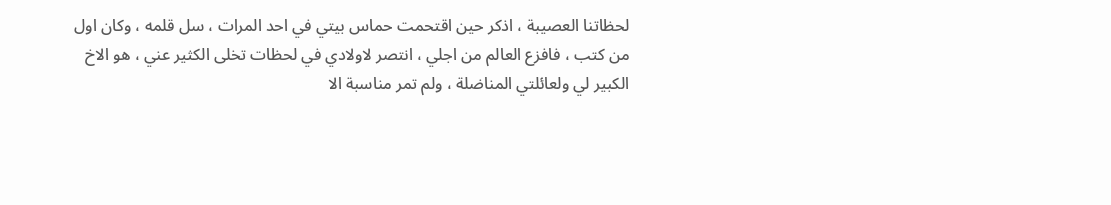لحظاتنا العصيبة ، اذكر حين اقتحمت حماس بيتي في احد المرات ، سل قلمه ، وكان اول من كتب ، فافزع العالم من اجلي ، انتصر لاولادي في لحظات تخلى الكثير عني ، هو الاخ الكبير لي ولعائلتي المناضلة ، ولم تمر مناسبة الا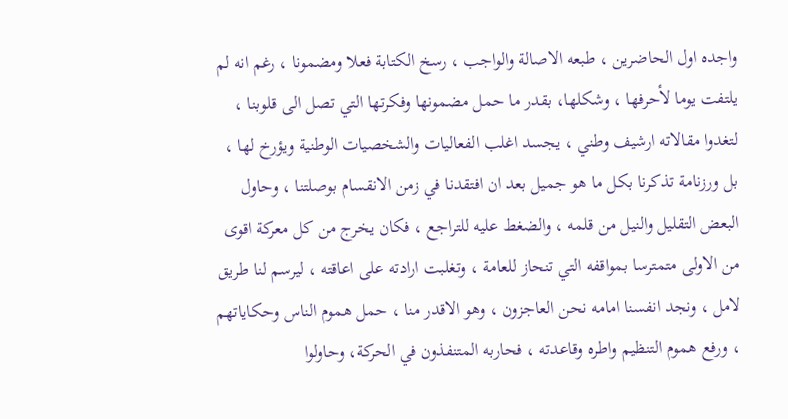واجده اول الحاضرين ، طبعه الاصالة والواجب ، رسخ الكتابة فعلا ومضمونا ، رغم انه لم يلتفت يوما لأحرفها ، وشكلها، بقدر ما حمل مضمونها وفكرتها التي تصل الى قلوبنا ، لتغدوا مقالاته ارشيف وطني ، يجسد اغلب الفعاليات والشخصيات الوطنية ويؤرخ لها ، بل ورزنامة تذكرنا بكل ما هو جميل بعد ان افتقدنا في زمن الانقسام بوصلتنا ، وحاول البعض التقليل والنيل من قلمه ، والضغط عليه للتراجع ، فكان يخرج من كل معركة اقوى من الاولى متمترسا بمواقفه التي تنحاز للعامة ، وتغلبت ارادته على اعاقته ، ليرسم لنا طريق لامل ، ونجد انفسنا امامه نحن العاجزون ، وهو الاقدر منا ، حمل هموم الناس وحكاياتهم ، ورفع هموم التنظيم واطره وقاعدته ، فحاربه المتنفذون في الحركة، وحاولوا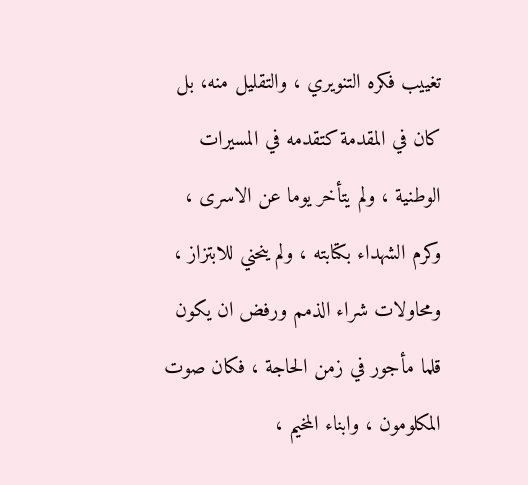تغييب فكره التنويري ، والتقليل منه، بل كان في المقدمة كتقدمه في المسيرات الوطنية ، ولم يتأخر يوما عن الاسرى ، وكرم الشهداء بكتابته ، ولم ينحني للابتزاز ، ومحاولات شراء الذمم ورفض ان يكون قلما مأجور في زمن الحاجة ، فكان صوت المكلومون ، وابناء المخيم ،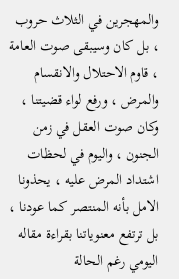والمهجرين في الثلاث حروب ، بل كان وسيبقى صوت العامة ، قاوم الاحتلال والانقسام والمرض ، ورفع لواء قضيتنا ، وكان صوت العقل في زمن الجنون ، واليوم في لحظات اشتداد المرض عليه ، يحذونا الامل بأنه المنتصر كما عودنا ، بل ترتفع معنوياتنا بقراءة مقاله اليومي رغم الحالة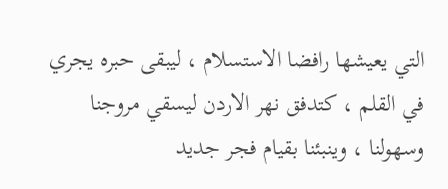التي يعيشها رافضا الاستسلام ، ليبقى حبره يجري في القلم ، كتدفق نهر الاردن ليسقي مروجنا وسهولنا ، وينبئنا بقيام فجر جديد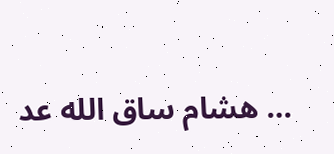… هشام ساق الله عد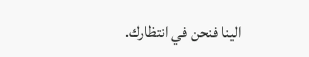الينا فنحن في انتظارك.